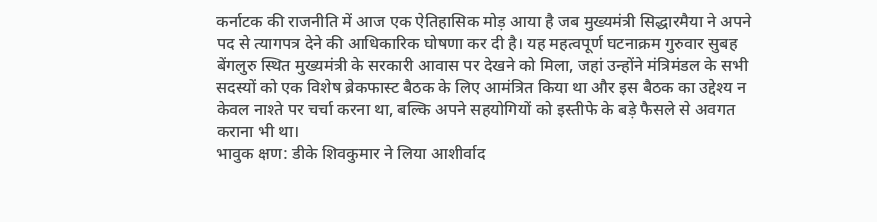कर्नाटक की राजनीति में आज एक ऐतिहासिक मोड़ आया है जब मुख्यमंत्री सिद्धारमैया ने अपने पद से त्यागपत्र देने की आधिकारिक घोषणा कर दी है। यह महत्वपूर्ण घटनाक्रम गुरुवार सुबह बेंगलुरु स्थित मुख्यमंत्री के सरकारी आवास पर देखने को मिला, जहां उन्होंने मंत्रिमंडल के सभी सदस्यों को एक विशेष ब्रेकफास्ट बैठक के लिए आमंत्रित किया था और इस बैठक का उद्देश्य न केवल नाश्ते पर चर्चा करना था, बल्कि अपने सहयोगियों को इस्तीफे के बड़े फैसले से अवगत कराना भी था।
भावुक क्षण: डीके शिवकुमार ने लिया आशीर्वाद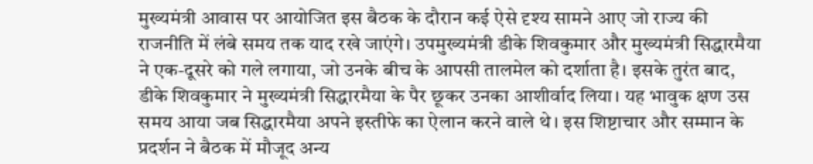मुख्यमंत्री आवास पर आयोजित इस बैठक के दौरान कई ऐसे दृश्य सामने आए जो राज्य की राजनीति में लंबे समय तक याद रखे जाएंगे। उपमुख्यमंत्री डीके शिवकुमार और मुख्यमंत्री सिद्धारमैया ने एक-दूसरे को गले लगाया, जो उनके बीच के आपसी तालमेल को दर्शाता है। इसके तुरंत बाद, डीके शिवकुमार ने मुख्यमंत्री सिद्धारमैया के पैर छूकर उनका आशीर्वाद लिया। यह भावुक क्षण उस समय आया जब सिद्धारमैया अपने इस्तीफे का ऐलान करने वाले थे। इस शिष्टाचार और सम्मान के प्रदर्शन ने बैठक में मौजूद अन्य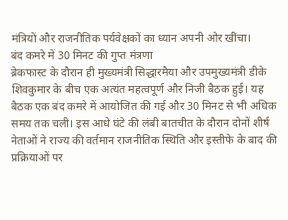मंत्रियों और राजनीतिक पर्यवेक्षकों का ध्यान अपनी ओर खींचा।
बंद कमरे में 30 मिनट की गुप्त मंत्रणा
ब्रेकफास्ट के दौरान ही मुख्यमंत्री सिद्धारमैया और उपमुख्यमंत्री डीके शिवकुमार के बीच एक अत्यंत महत्वपूर्ण और निजी बैठक हुई। यह बैठक एक बंद कमरे में आयोजित की गई और 30 मिनट से भी अधिक समय तक चली। इस आधे घंटे की लंबी बातचीत के दौरान दोनों शीर्ष नेताओं ने राज्य की वर्तमान राजनीतिक स्थिति और इस्तीफे के बाद की प्रक्रियाओं पर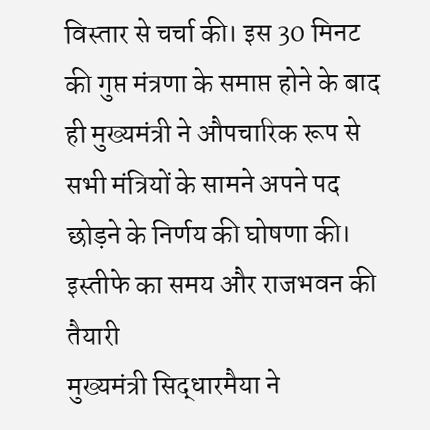विस्तार से चर्चा की। इस 30 मिनट की गुप्त मंत्रणा के समाप्त होने के बाद ही मुख्यमंत्री ने औपचारिक रूप से सभी मंत्रियों के सामने अपने पद छोड़ने के निर्णय की घोषणा की।
इस्तीफे का समय और राजभवन की तैयारी
मुख्यमंत्री सिद्धारमैया ने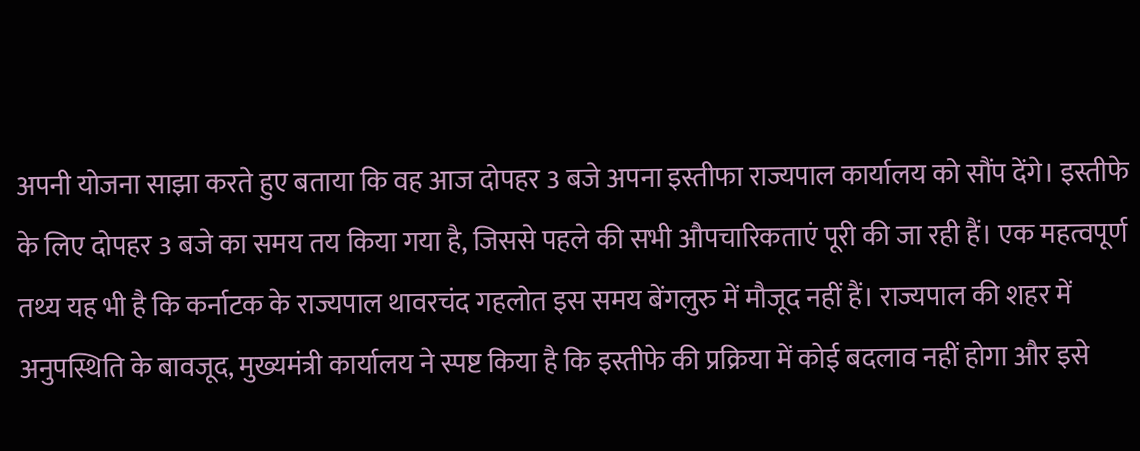अपनी योजना साझा करते हुए बताया कि वह आज दोपहर 3 बजे अपना इस्तीफा राज्यपाल कार्यालय को सौंप देंगे। इस्तीफे के लिए दोपहर 3 बजे का समय तय किया गया है, जिससे पहले की सभी औपचारिकताएं पूरी की जा रही हैं। एक महत्वपूर्ण तथ्य यह भी है कि कर्नाटक के राज्यपाल थावरचंद गहलोत इस समय बेंगलुरु में मौजूद नहीं हैं। राज्यपाल की शहर में अनुपस्थिति के बावजूद, मुख्यमंत्री कार्यालय ने स्पष्ट किया है कि इस्तीफे की प्रक्रिया में कोई बदलाव नहीं होगा और इसे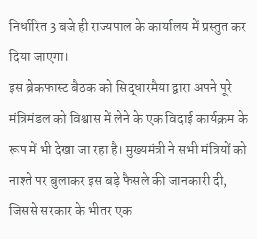निर्धारित 3 बजे ही राज्यपाल के कार्यालय में प्रस्तुत कर दिया जाएगा।
इस ब्रेकफास्ट बैठक को सिद्धारमैया द्वारा अपने पूरे मंत्रिमंडल को विश्वास में लेने के एक विदाई कार्यक्रम के रूप में भी देखा जा रहा है। मुख्यमंत्री ने सभी मंत्रियों को नाश्ते पर बुलाकर इस बड़े फैसले की जानकारी दी, जिससे सरकार के भीतर एक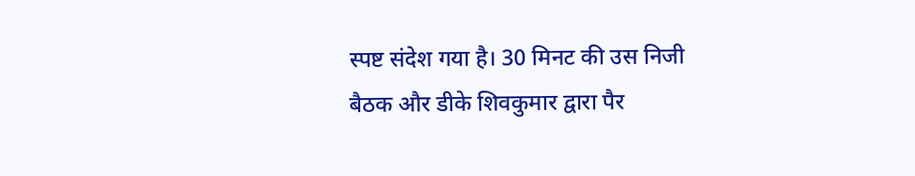स्पष्ट संदेश गया है। 30 मिनट की उस निजी बैठक और डीके शिवकुमार द्वारा पैर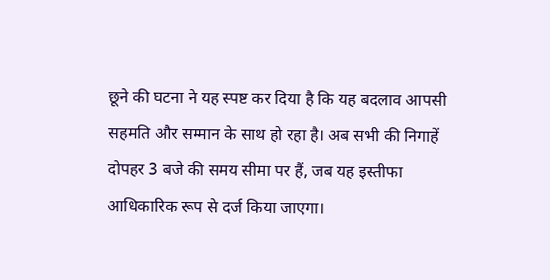छूने की घटना ने यह स्पष्ट कर दिया है कि यह बदलाव आपसी सहमति और सम्मान के साथ हो रहा है। अब सभी की निगाहें दोपहर 3 बजे की समय सीमा पर हैं, जब यह इस्तीफा आधिकारिक रूप से दर्ज किया जाएगा।